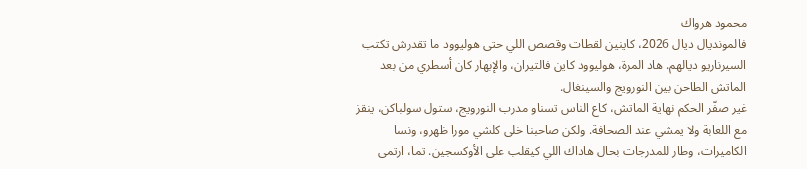محمود هرواك
فالمونديال ديال 2026، كاينين لقطات وقصص اللي حتى هوليوود ما تقدرش تكتب السيرناريو ديالهم. هاد المرة، هوليوود كاين فالتيران، والإبهار كان أسطري من بعد الماتش الطاحن بين النورويج والسينغال.
غير صفّر الحكم نهاية الماتش، كاع الناس تسناو مدرب النورويج، ستول سولباكن، ينقز مع اللعابة ولا يمشي عند الصحافة. ولكن صاحبنا خلى كلشي مورا ظهرو، ونسا الكاميرات، وطار للمدرجات بحال هاداك اللي كيقلب على الأوكسجين. تما، ارتمى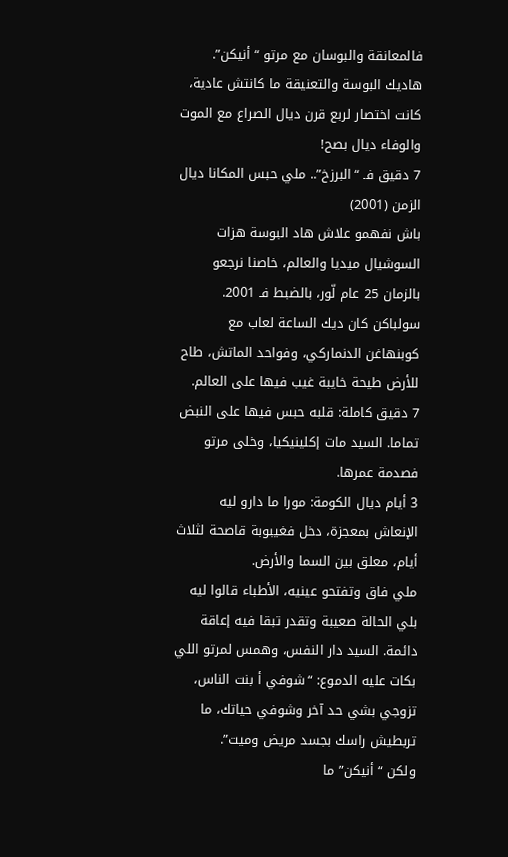فالمعانقة والبوسان مع مرتو “أنيكن”. هاديك البوسة والتعنيقة ما كانتش عادية، كانت اختصار لربع قرن ديال الصراع مع الموت والوفاء ديال بصح!
7 دقيق فـ “البرزخ”.. ملي حبس المكانا ديال الزمن (2001)
باش نفهمو علاش هاد البوسة هزات السوشيال ميديا والعالم، خاصنا نرجعو بالزمان 25 عام لّور، بالضبط فـ 2001. سولباكن كان ديك الساعة لعاب مع كوبنهاغن الدنماركي، وفواحد الماتش، طاح للأرض طيحة خايبة غيب فيها على العالم.
7 دقيق كاملة: قلبه حبس فيها على النبض تماما. السيد مات إكلينيكيا، وخلى مرتو فصدمة عمرها.
3 أيام ديال الكومة: مورا ما دارو ليه الإنعاش بمعجزة، دخل فغيبوبة قاصحة لثلاث أيام، معلق بين السما والأرض.
ملي فاق وتفتحو عينيه، الأطباء قالوا ليه بلي الحالة صعيبة وتقدر تبقا فيه إعاقة دائمة. السيد دار النفس، وهمس لمرتو اللي بكات عليه الدموع: “شوفي أ بنت الناس، تزوجي بشي حد آخر وشوفي حياتك، ما تربطيش راسك بجسد مريض وميت”.
ولكن “أنيكن” ما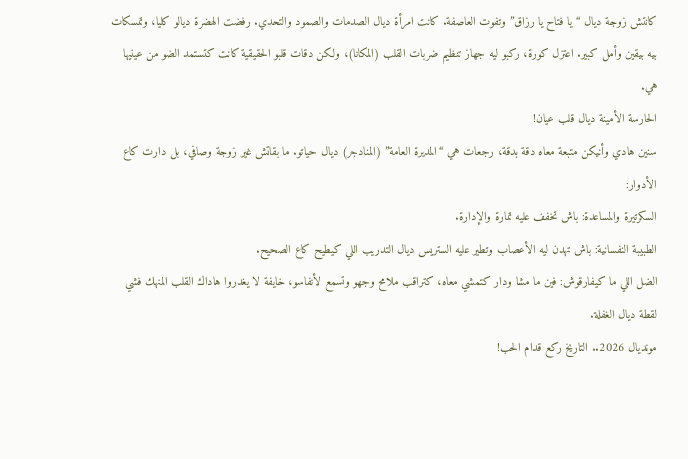كانتش زوجة ديال “يا فتاح يا رزاق” وتفوت العاصفة. كانت امرأة ديال الصدمات والصمود والتحدي. رفضت الهضرة ديالو كليا، وتمسكات بيه بيقين وأمل كبير. اعتزل كورة، ركبو ليه جهاز تنظيم ضربات القلب (المكانا)، ولكن دقات قلبو الحقيقية كانت كتستمد الضو من عينيها هي.
الحارسة الأمينة ديال قلب عيان!
سنين هادي وأنيكن متبعة معاه دقة بدقة، رجعات هي “المديرة العامة” (المنادجر) ديال حياتو. ما بقاتش غير زوجة وصافي، بل دارت كاع الأدوار:
السكرتيرة والمساعدة: باش تخفف عليه تمارة والإدارة.
الطبيبة النفسانية: باش تهدن ليه الأعصاب وتطير عليه الستريس ديال التدريب اللي كيطيح كاع الصحيح.
الضل اللي ما كيفارقوش: فين ما مشا ودار كتمشي معاه، كتراقب ملامح وجهو وتسمع لأنفاسو، خايفة لا يغدروا هاداك القلب المنهك فشي لقطة ديال الغفلة.
مونديال 2026.. التاريخ ركع قدام الحب!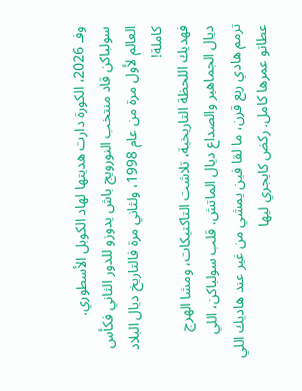وفـ 2026، الكورة دارت هديتها لهاد الكوبل الأسطوري. سولباكن قاد منتخب النورويج باش يدوزو للدور الثاني فكأس العالم لأول مرة من عام 1998، ولثاني مرة فالتاريخ ديال البلاد كاملة!
فهديك اللحظة التاريخية، تلاشت التاكتيكات، ومشا الهرج ديال الجماهير والصداع ديال الماتش. قلب سولباكن، اللي ترمم هادي ربع قرن، ما لقا فين يمشي من غير عند هاديك اللي عطاتو عمرها كامل. ركض كايجري ليها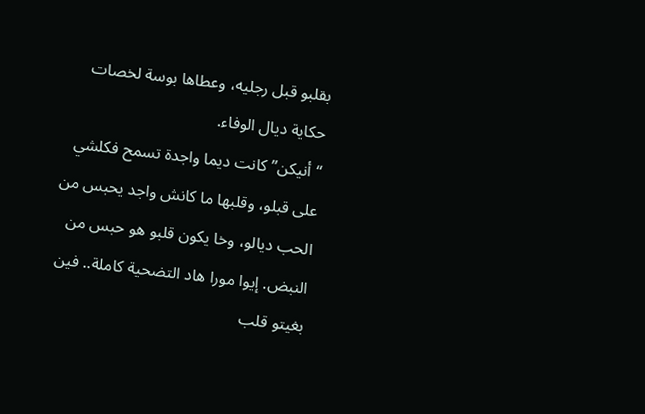بقلبو قبل رجليه، وعطاها بوسة لخصات حكاية ديال الوفاء.
“أنيكن” كانت ديما واجدة تسمح فكلشي على قبلو، وقلبها ما كانش واجد يحبس من الحب ديالو، وخا يكون قلبو هو حبس من النبض. إيوا مورا هاد التضحية كاملة.. فين بغيتو قلب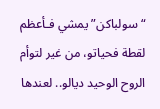“سولباكن” يمشي فـأعظم لقطة فحياتو، من غير لتوأم الروح الوحيد ديالو.. لعندها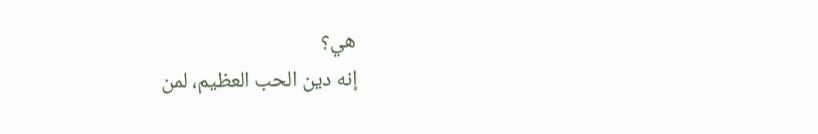هي؟
إنه دين الحب العظيم، لمن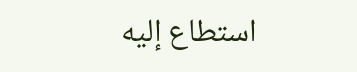استطاع إليه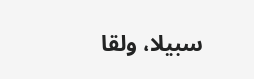سبيلا، ولقا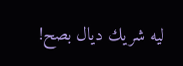ليه شريك ديال بصح!